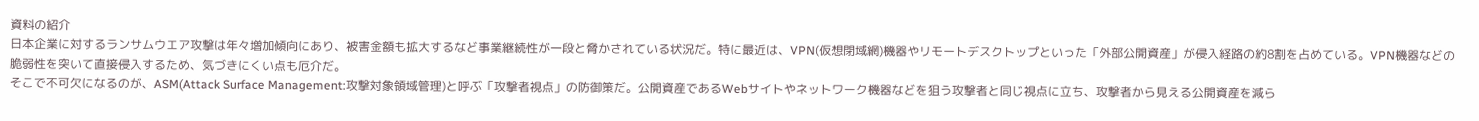資料の紹介
日本企業に対するランサムウエア攻撃は年々増加傾向にあり、被害金額も拡大するなど事業継続性が一段と脅かされている状況だ。特に最近は、VPN(仮想閉域網)機器やリモートデスクトップといった「外部公開資産」が侵入経路の約8割を占めている。VPN機器などの脆弱性を突いて直接侵入するため、気づきにくい点も厄介だ。
そこで不可欠になるのが、ASM(Attack Surface Management:攻撃対象領域管理)と呼ぶ「攻撃者視点」の防御策だ。公開資産であるWebサイトやネットワーク機器などを狙う攻撃者と同じ視点に立ち、攻撃者から見える公開資産を減ら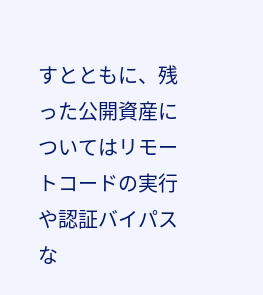すとともに、残った公開資産についてはリモートコードの実行や認証バイパスな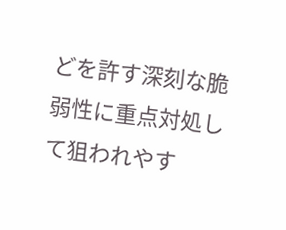どを許す深刻な脆弱性に重点対処して狙われやす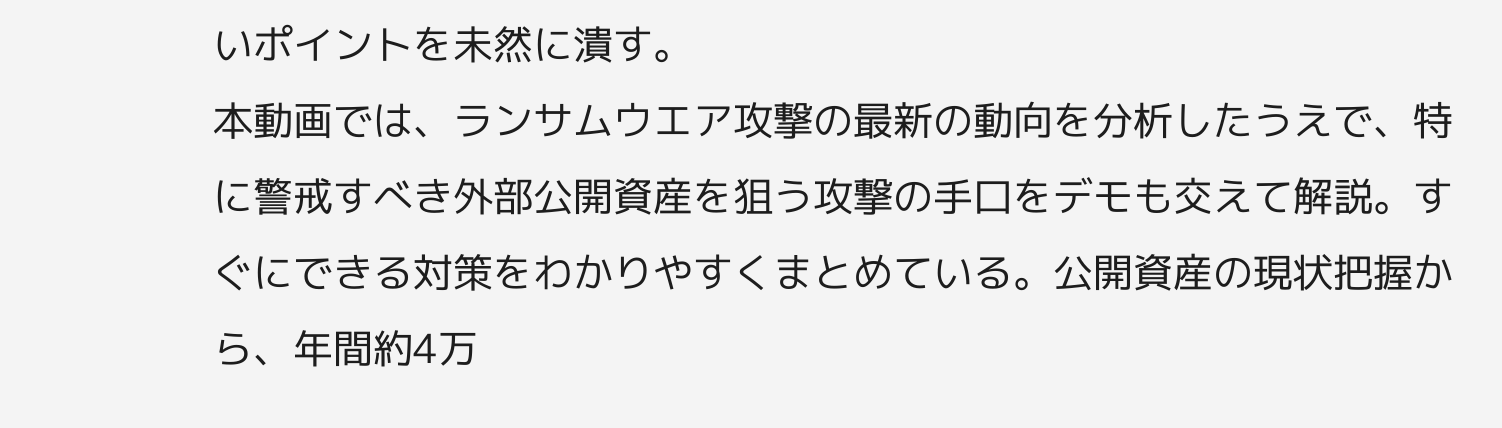いポイントを未然に潰す。
本動画では、ランサムウエア攻撃の最新の動向を分析したうえで、特に警戒すべき外部公開資産を狙う攻撃の手口をデモも交えて解説。すぐにできる対策をわかりやすくまとめている。公開資産の現状把握から、年間約4万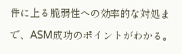件に上る脆弱性への効率的な対処まで、ASM成功のポイントがわかる。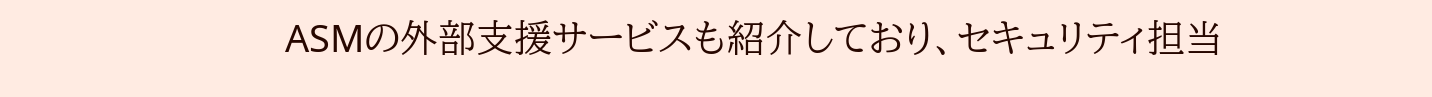ASMの外部支援サービスも紹介しており、セキュリティ担当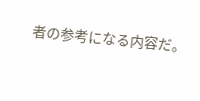者の参考になる内容だ。